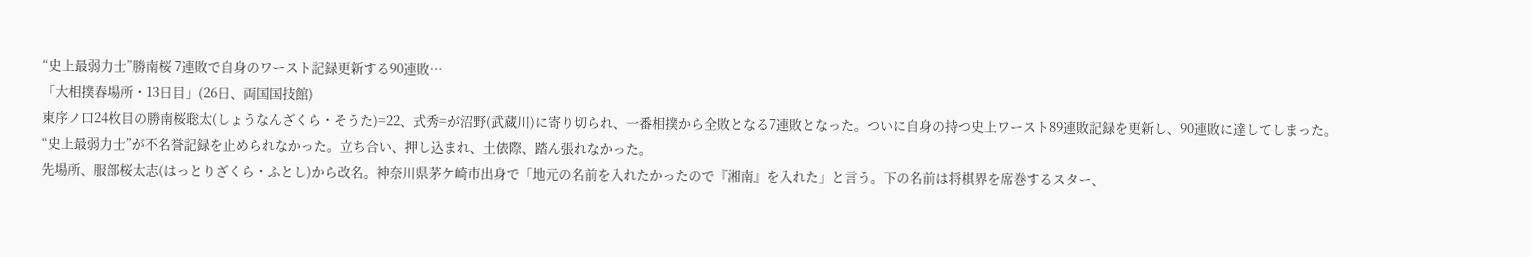“史上最弱力士”勝南桜 7連敗で自身のワースト記録更新する90連敗…
「大相撲春場所・13日目」(26日、両国国技館)
東序ノ口24枚目の勝南桜聡太(しょうなんざくら・そうた)=22、式秀=が沼野(武蔵川)に寄り切られ、一番相撲から全敗となる7連敗となった。ついに自身の持つ史上ワースト89連敗記録を更新し、90連敗に達してしまった。
“史上最弱力士”が不名誉記録を止められなかった。立ち合い、押し込まれ、土俵際、踏ん張れなかった。
先場所、服部桜太志(はっとりざくら・ふとし)から改名。神奈川県茅ケ崎市出身で「地元の名前を入れたかったので『湘南』を入れた」と言う。下の名前は将棋界を席巻するスター、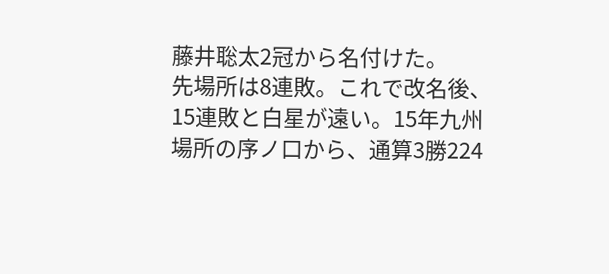藤井聡太2冠から名付けた。
先場所は8連敗。これで改名後、15連敗と白星が遠い。15年九州場所の序ノ口から、通算3勝224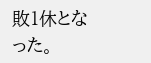敗1休となった。